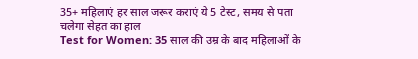35+ महिलाएं हर साल जरूर कराएं ये 5 टेस्ट, समय से पता चलेगा सेहत का हाल
Test for Women: 35 साल की उम्र के बाद महिलाओं के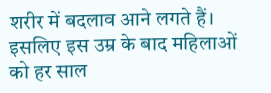शरीर में बदलाव आने लगते हैं। इसलिए इस उम्र के बाद महिलाओं को हर साल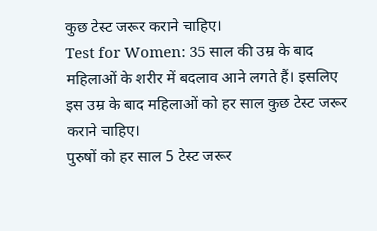कुछ टेस्ट जरूर कराने चाहिए।
Test for Women: 35 साल की उम्र के बाद महिलाओं के शरीर में बदलाव आने लगते हैं। इसलिए इस उम्र के बाद महिलाओं को हर साल कुछ टेस्ट जरूर कराने चाहिए।
पुरुषों को हर साल 5 टेस्ट जरूर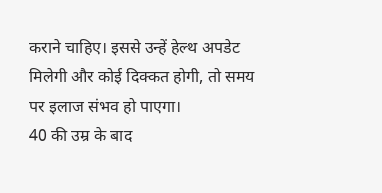कराने चाहिए। इससे उन्हें हेल्थ अपडेट मिलेगी और कोई दिक्कत होगी, तो समय पर इलाज संभव हो पाएगा।
40 की उम्र के बाद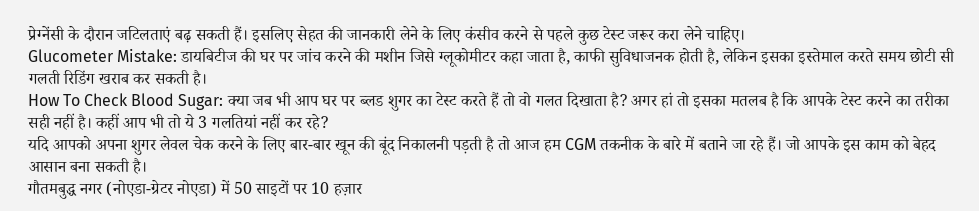प्रेग्नेंसी के दौरान जटिलताएं बढ़ सकती हैं। इसलिए सेहत की जानकारी लेने के लिए कंसीव करने से पहले कुछ टेस्ट जरूर करा लेने चाहिए।
Glucometer Mistake: डायबिटीज की घर पर जांच करने की मशीन जिसे ग्लूकोमीटर कहा जाता है, काफी सुविधाजनक होती है, लेकिन इसका इस्तेमाल करते समय छोटी सी गलती रिडिंग खराब कर सकती है।
How To Check Blood Sugar: क्या जब भी आप घर पर ब्लड शुगर का टेस्ट करते हैं तो वो गलत दिखाता है? अगर हां तो इसका मतलब है कि आपके टेस्ट करने का तरीका सही नहीं है। कहीं आप भी तो ये 3 गलतियां नहीं कर रहे?
यदि आपको अपना शुगर लेवल चेक करने के लिए बार-बार खून की बूंद निकालनी पड़ती है तो आज हम CGM तकनीक के बारे में बताने जा रहे हैं। जो आपके इस काम को बेहद आसान बना सकती है।
गौतमबुद्ध नगर (नोएडा-ग्रेटर नोएडा) में 50 साइटों पर 10 हज़ार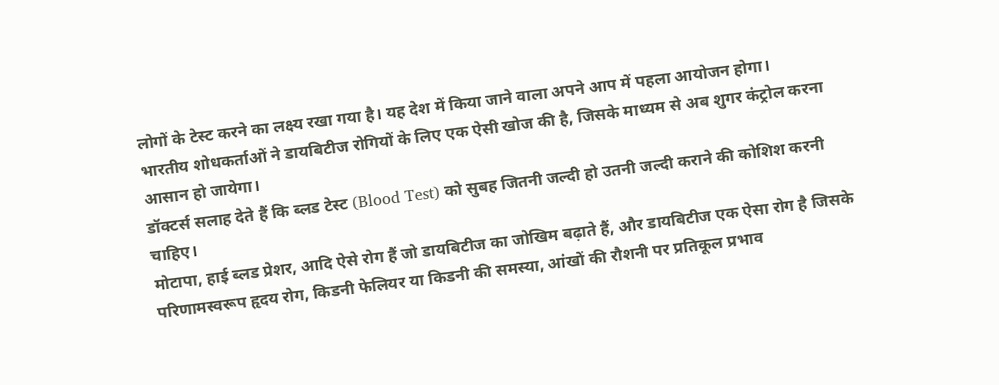लोगों के टेस्ट करने का लक्ष्य रखा गया है। यह देश में किया जाने वाला अपने आप में पहला आयोजन होगा।
भारतीय शोधकर्ताओं ने डायबिटीज रोगियों के लिए एक ऐसी खोज की है, जिसके माध्यम से अब शुगर कंट्रोल करना आसान हो जायेगा।
डॉक्टर्स सलाह देते हैं कि ब्लड टेस्ट (Blood Test) को सुबह जितनी जल्दी हो उतनी जल्दी कराने की कोशिश करनी चाहिए।
मोटापा, हाई ब्लड प्रेशर, आदि ऐसे रोग हैं जो डायबिटीज का जोखिम बढ़ाते हैं, और डायबिटीज एक ऐसा रोग है जिसके परिणामस्वरूप हृदय रोग, किडनी फेलियर या किडनी की समस्या, आंखों की रौशनी पर प्रतिकूल प्रभाव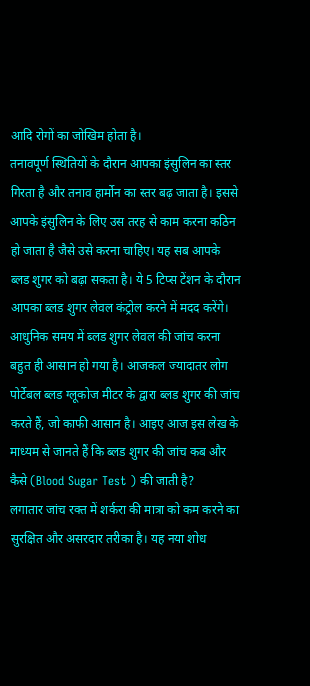आदि रोगों का जोखिम होता है।
तनावपूर्ण स्थितियों के दौरान आपका इंसुलिन का स्तर गिरता है और तनाव हार्मोन का स्तर बढ़ जाता है। इससे आपके इंसुलिन के लिए उस तरह से काम करना कठिन हो जाता है जैसे उसे करना चाहिए। यह सब आपके ब्लड शुगर को बढ़ा सकता है। ये 5 टिप्स टेंशन के दौरान आपका ब्लड शुगर लेवल कंट्रोल करने में मदद करेंगे।
आधुनिक समय में ब्लड शुगर लेवल की जांच करना बहुत ही आसान हो गया है। आजकल ज्यादातर लोग पोर्टेबल ब्लड ग्लूकोज मीटर के द्वारा ब्लड शुगर की जांच करते हैं, जो काफी आसान है। आइए आज इस लेख के माध्यम से जानते हैं कि ब्लड शुगर की जांच कब और कैसे (Blood Sugar Test ) की जाती है?
लगातार जांच रक्त में शर्करा की मात्रा को कम करने का सुरक्षित और असरदार तरीका है। यह नया शोध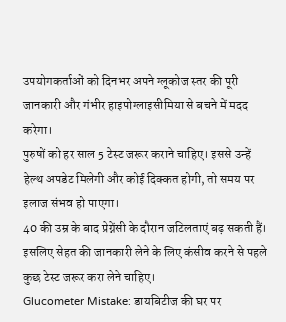उपयोगकर्ताओं को दिनभर अपने ग्लूकोज स्तर की पूरी जानकारी और गंभीर हाइपोग्लाइसीमिया से बचने में मदद करेगा।
पुरुषों को हर साल 5 टेस्ट जरूर कराने चाहिए। इससे उन्हें हेल्थ अपडेट मिलेगी और कोई दिक्कत होगी, तो समय पर इलाज संभव हो पाएगा।
40 की उम्र के बाद प्रेग्नेंसी के दौरान जटिलताएं बढ़ सकती हैं। इसलिए सेहत की जानकारी लेने के लिए कंसीव करने से पहले कुछ टेस्ट जरूर करा लेने चाहिए।
Glucometer Mistake: डायबिटीज की घर पर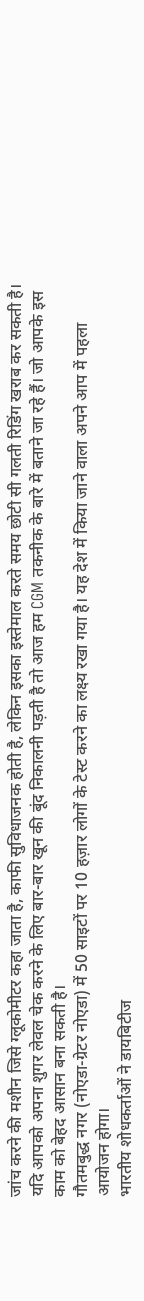जांच करने की मशीन जिसे ग्लूकोमीटर कहा जाता है, काफी सुविधाजनक होती है, लेकिन इसका इस्तेमाल करते समय छोटी सी गलती रिडिंग खराब कर सकती है।
यदि आपको अपना शुगर लेवल चेक करने के लिए बार-बार खून की बूंद निकालनी पड़ती है तो आज हम CGM तकनीक के बारे में बताने जा रहे हैं। जो आपके इस काम को बेहद आसान बना सकती है।
गौतमबुद्ध नगर (नोएडा-ग्रेटर नोएडा) में 50 साइटों पर 10 हज़ार लोगों के टेस्ट करने का लक्ष्य रखा गया है। यह देश में किया जाने वाला अपने आप में पहला आयोजन होगा।
भारतीय शोधकर्ताओं ने डायबिटीज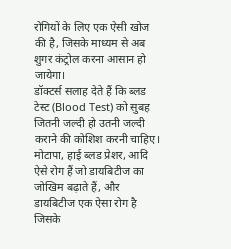रोगियों के लिए एक ऐसी खोज की है, जिसके माध्यम से अब शुगर कंट्रोल करना आसान हो जायेगा।
डॉक्टर्स सलाह देते हैं कि ब्लड टेस्ट (Blood Test) को सुबह जितनी जल्दी हो उतनी जल्दी कराने की कोशिश करनी चाहिए।
मोटापा, हाई ब्लड प्रेशर, आदि ऐसे रोग हैं जो डायबिटीज का जोखिम बढ़ाते हैं, और डायबिटीज एक ऐसा रोग है जिसके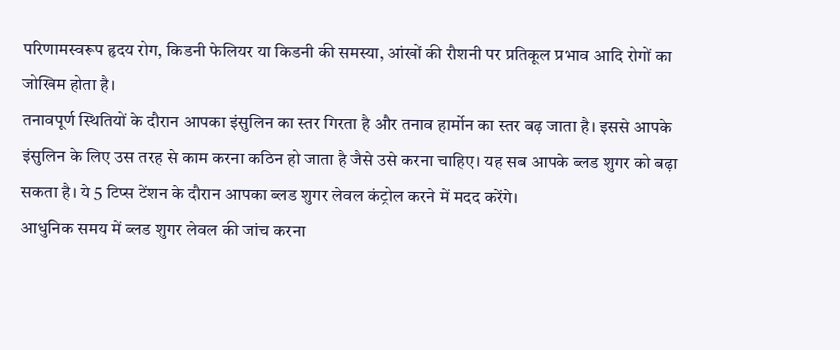परिणामस्वरूप हृदय रोग, किडनी फेलियर या किडनी की समस्या, आंखों की रौशनी पर प्रतिकूल प्रभाव आदि रोगों का जोखिम होता है।
तनावपूर्ण स्थितियों के दौरान आपका इंसुलिन का स्तर गिरता है और तनाव हार्मोन का स्तर बढ़ जाता है। इससे आपके इंसुलिन के लिए उस तरह से काम करना कठिन हो जाता है जैसे उसे करना चाहिए। यह सब आपके ब्लड शुगर को बढ़ा सकता है। ये 5 टिप्स टेंशन के दौरान आपका ब्लड शुगर लेवल कंट्रोल करने में मदद करेंगे।
आधुनिक समय में ब्लड शुगर लेवल की जांच करना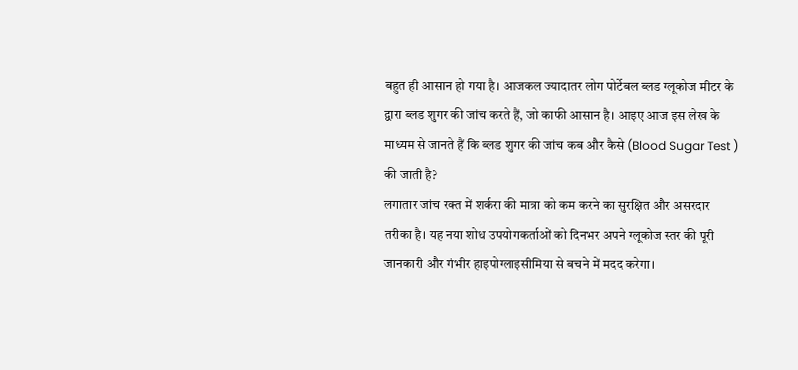बहुत ही आसान हो गया है। आजकल ज्यादातर लोग पोर्टेबल ब्लड ग्लूकोज मीटर के द्वारा ब्लड शुगर की जांच करते हैं, जो काफी आसान है। आइए आज इस लेख के माध्यम से जानते हैं कि ब्लड शुगर की जांच कब और कैसे (Blood Sugar Test ) की जाती है?
लगातार जांच रक्त में शर्करा की मात्रा को कम करने का सुरक्षित और असरदार तरीका है। यह नया शोध उपयोगकर्ताओं को दिनभर अपने ग्लूकोज स्तर की पूरी जानकारी और गंभीर हाइपोग्लाइसीमिया से बचने में मदद करेगा।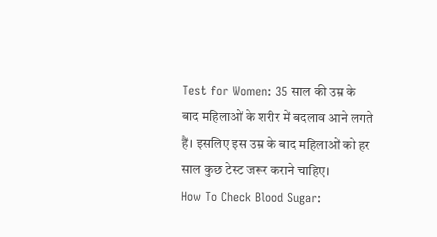Test for Women: 35 साल की उम्र के बाद महिलाओं के शरीर में बदलाव आने लगते हैं। इसलिए इस उम्र के बाद महिलाओं को हर साल कुछ टेस्ट जरूर कराने चाहिए।
How To Check Blood Sugar: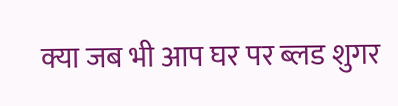क्या जब भी आप घर पर ब्लड शुगर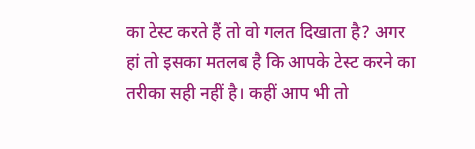का टेस्ट करते हैं तो वो गलत दिखाता है? अगर हां तो इसका मतलब है कि आपके टेस्ट करने का तरीका सही नहीं है। कहीं आप भी तो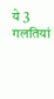ये 3 गलतियां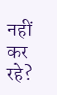नहीं कर रहे?